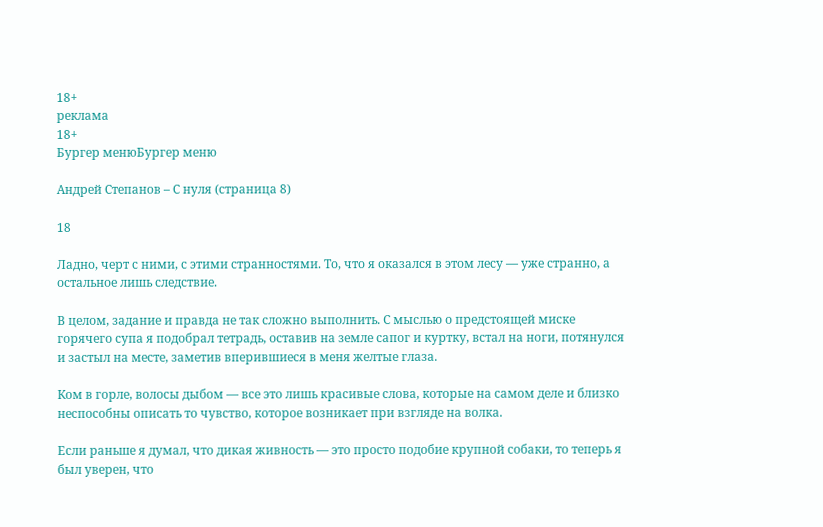18+
реклама
18+
Бургер менюБургер меню

Андрей Степанов – С нуля (страница 8)

18

Ладно, черт с ними, с этими странностями. То, что я оказался в этом лесу — уже странно, а остальное лишь следствие.

В целом, задание и правда не так сложно выполнить. С мыслью о предстоящей миске горячего супа я подобрал тетрадь, оставив на земле сапог и куртку, встал на ноги, потянулся и застыл на месте, заметив вперившиеся в меня желтые глаза.

Ком в горле, волосы дыбом — все это лишь красивые слова, которые на самом деле и близко неспособны описать то чувство, которое возникает при взгляде на волка.

Если раньше я думал, что дикая живность — это просто подобие крупной собаки, то теперь я был уверен, что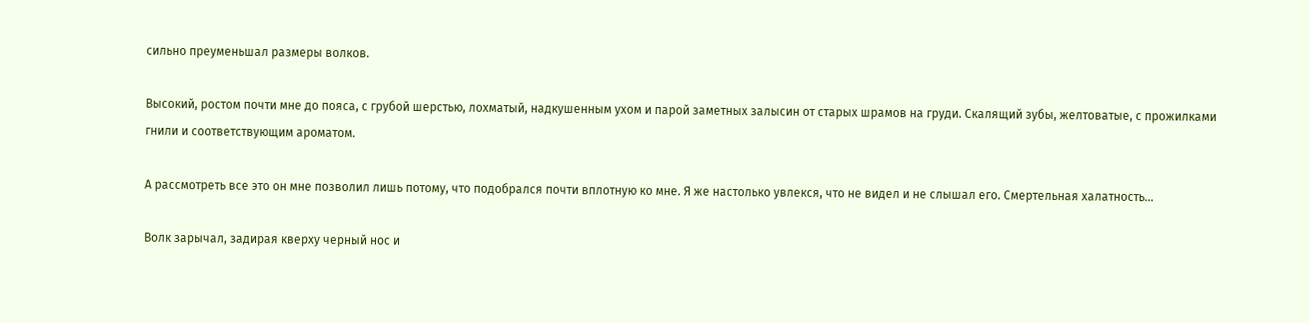сильно преуменьшал размеры волков.

Высокий, ростом почти мне до пояса, с грубой шерстью, лохматый, надкушенным ухом и парой заметных залысин от старых шрамов на груди. Скалящий зубы, желтоватые, с прожилками гнили и соответствующим ароматом.

А рассмотреть все это он мне позволил лишь потому, что подобрался почти вплотную ко мне. Я же настолько увлекся, что не видел и не слышал его. Смертельная халатность...

Волк зарычал, задирая кверху черный нос и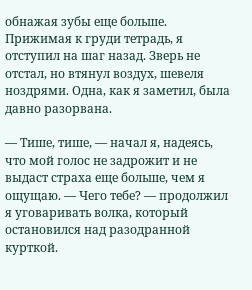обнажая зубы еще больше. Прижимая к груди тетрадь, я отступил на шаг назад. Зверь не отстал, но втянул воздух, шевеля ноздрями. Одна, как я заметил, была давно разорвана.

— Тише, тише, — начал я, надеясь, что мой голос не задрожит и не выдаст страха еще больше, чем я ощущаю. — Чего тебе? — продолжил я уговаривать волка, который остановился над разодранной курткой.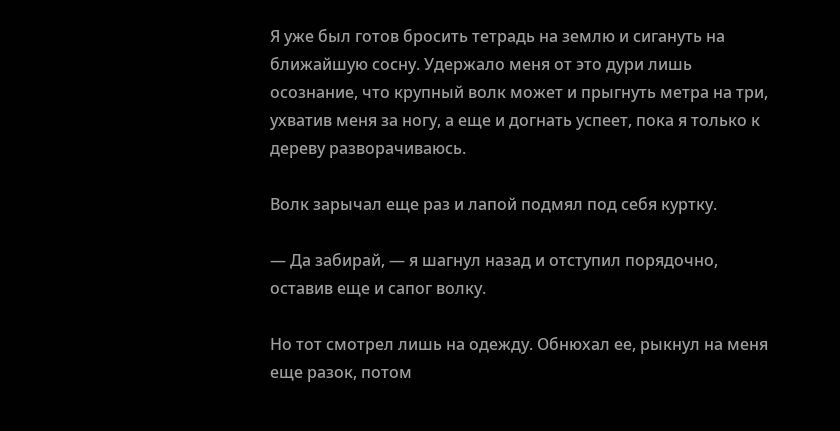Я уже был готов бросить тетрадь на землю и сигануть на ближайшую сосну. Удержало меня от это дури лишь осознание, что крупный волк может и прыгнуть метра на три, ухватив меня за ногу, а еще и догнать успеет, пока я только к дереву разворачиваюсь.

Волк зарычал еще раз и лапой подмял под себя куртку.

— Да забирай, — я шагнул назад и отступил порядочно, оставив еще и сапог волку.

Но тот смотрел лишь на одежду. Обнюхал ее, рыкнул на меня еще разок, потом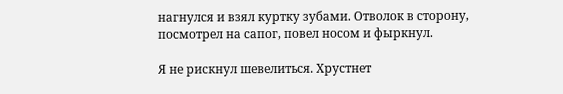нагнулся и взял куртку зубами. Отволок в сторону, посмотрел на сапог, повел носом и фыркнул.

Я не рискнул шевелиться. Хрустнет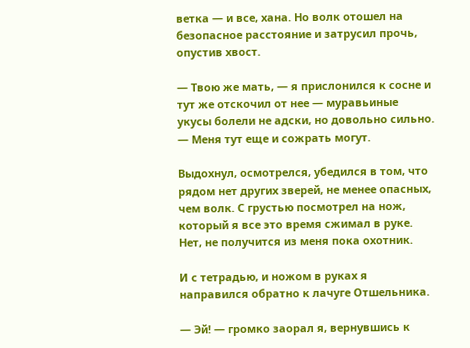ветка — и все, хана. Но волк отошел на безопасное расстояние и затрусил прочь, опустив хвост.

— Твою же мать, — я прислонился к сосне и тут же отскочил от нее — муравьиные укусы болели не адски, но довольно сильно. — Меня тут еще и сожрать могут.

Выдохнул, осмотрелся, убедился в том, что рядом нет других зверей, не менее опасных, чем волк. С грустью посмотрел на нож, который я все это время сжимал в руке. Нет, не получится из меня пока охотник.

И с тетрадью, и ножом в руках я направился обратно к лачуге Отшельника.

— Эй! — громко заорал я, вернувшись к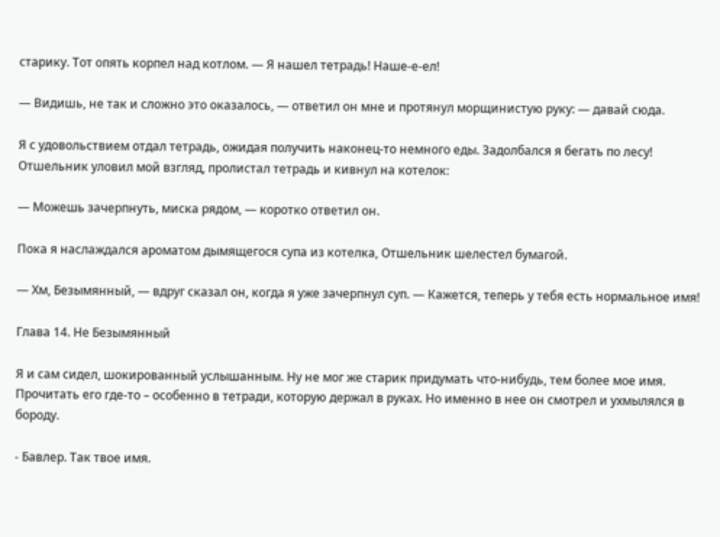старику. Тот опять корпел над котлом. — Я нашел тетрадь! Наше-е-ел!

— Видишь, не так и сложно это оказалось, — ответил он мне и протянул морщинистую руку: — давай сюда.

Я с удовольствием отдал тетрадь, ожидая получить наконец-то немного еды. Задолбался я бегать по лесу! Отшельник уловил мой взгляд, пролистал тетрадь и кивнул на котелок:

— Можешь зачерпнуть, миска рядом, — коротко ответил он.

Пока я наслаждался ароматом дымящегося супа из котелка, Отшельник шелестел бумагой.

— Хм, Безымянный, — вдруг сказал он, когда я уже зачерпнул суп. — Кажется, теперь у тебя есть нормальное имя!

Глава 14. Не Безымянный

Я и сам сидел, шокированный услышанным. Ну не мог же старик придумать что-нибудь, тем более мое имя. Прочитать его где-то – особенно в тетради, которую держал в руках. Но именно в нее он смотрел и ухмылялся в бороду.

- Бавлер. Так твое имя.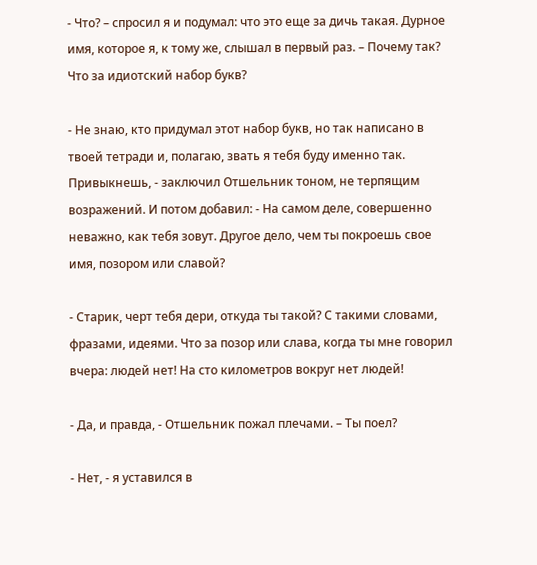- Что? – спросил я и подумал: что это еще за дичь такая. Дурное имя, которое я, к тому же, слышал в первый раз. – Почему так? Что за идиотский набор букв?

- Не знаю, кто придумал этот набор букв, но так написано в твоей тетради и, полагаю, звать я тебя буду именно так. Привыкнешь, - заключил Отшельник тоном, не терпящим возражений. И потом добавил: - На самом деле, совершенно неважно, как тебя зовут. Другое дело, чем ты покроешь свое имя, позором или славой?

- Старик, черт тебя дери, откуда ты такой? С такими словами, фразами, идеями. Что за позор или слава, когда ты мне говорил вчера: людей нет! На сто километров вокруг нет людей!

- Да, и правда, - Отшельник пожал плечами. – Ты поел?

- Нет, - я уставился в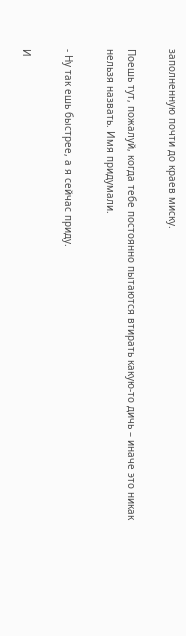заполненную почти до краев миску.

Поешь тут, пожалуй, когда тебе постоянно пытаются втирать какую-то дичь – иначе это никак нельзя назвать. Имя придумали.

- Ну так ешь быстрее, а я сейчас приду.

И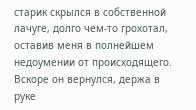старик скрылся в собственной лачуге, долго чем-то грохотал, оставив меня в полнейшем недоумении от происходящего. Вскоре он вернулся, держа в руке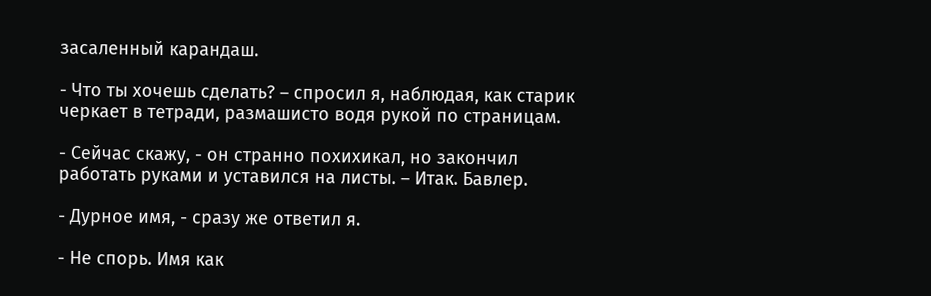засаленный карандаш.

- Что ты хочешь сделать? – спросил я, наблюдая, как старик черкает в тетради, размашисто водя рукой по страницам.

- Сейчас скажу, - он странно похихикал, но закончил работать руками и уставился на листы. – Итак. Бавлер.

- Дурное имя, - сразу же ответил я.

- Не спорь. Имя как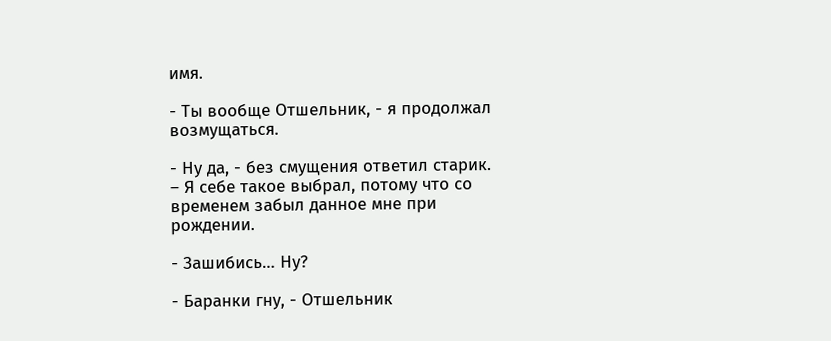имя.

- Ты вообще Отшельник, - я продолжал возмущаться.

- Ну да, - без смущения ответил старик. – Я себе такое выбрал, потому что со временем забыл данное мне при рождении.

- Зашибись… Ну?

- Баранки гну, - Отшельник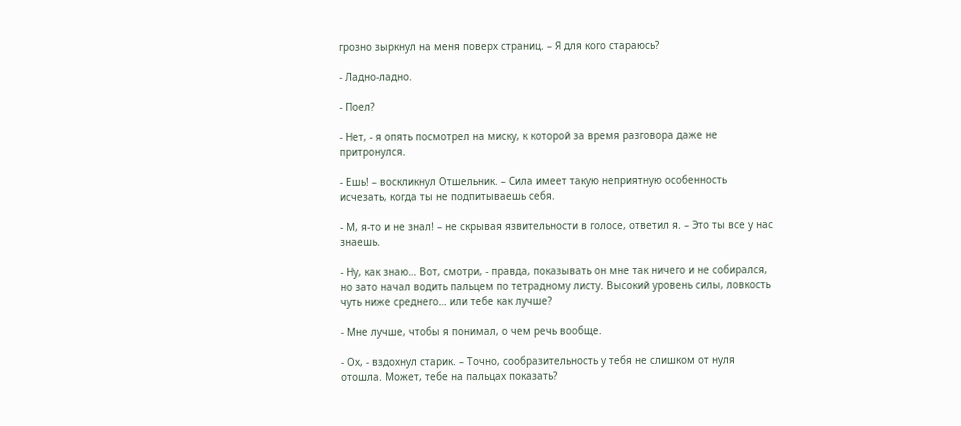грозно зыркнул на меня поверх страниц. – Я для кого стараюсь?

- Ладно-ладно.

- Поел?

- Нет, - я опять посмотрел на миску, к которой за время разговора даже не притронулся.

- Ешь! – воскликнул Отшельник. – Сила имеет такую неприятную особенность исчезать, когда ты не подпитываешь себя.

- М, я-то и не знал! – не скрывая язвительности в голосе, ответил я. – Это ты все у нас знаешь.

- Ну, как знаю… Вот, смотри, - правда, показывать он мне так ничего и не собирался, но зато начал водить пальцем по тетрадному листу. Высокий уровень силы, ловкость чуть ниже среднего… или тебе как лучше?

- Мне лучше, чтобы я понимал, о чем речь вообще.

- Ох, - вздохнул старик. – Точно, сообразительность у тебя не слишком от нуля отошла. Может, тебе на пальцах показать?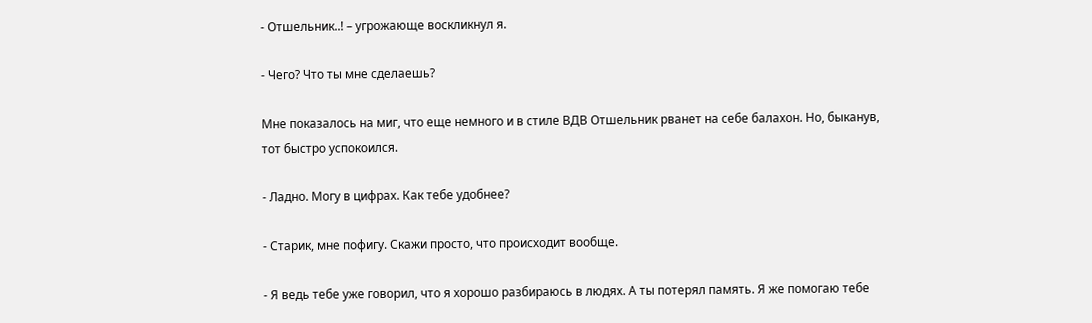- Отшельник..! – угрожающе воскликнул я.

- Чего? Что ты мне сделаешь?

Мне показалось на миг, что еще немного и в стиле ВДВ Отшельник рванет на себе балахон. Но, быканув, тот быстро успокоился.

- Ладно. Могу в цифрах. Как тебе удобнее?

- Старик, мне пофигу. Скажи просто, что происходит вообще.

- Я ведь тебе уже говорил, что я хорошо разбираюсь в людях. А ты потерял память. Я же помогаю тебе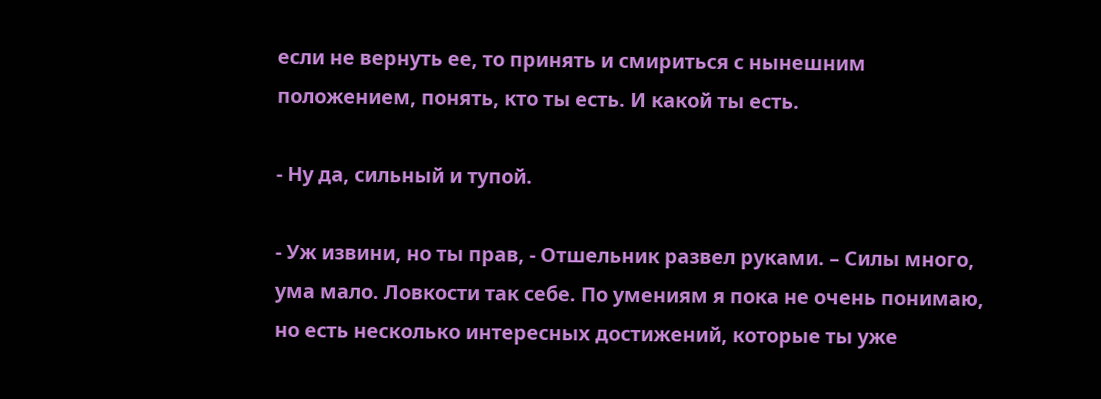если не вернуть ее, то принять и смириться с нынешним положением, понять, кто ты есть. И какой ты есть.

- Ну да, сильный и тупой.

- Уж извини, но ты прав, - Отшельник развел руками. – Силы много, ума мало. Ловкости так себе. По умениям я пока не очень понимаю, но есть несколько интересных достижений, которые ты уже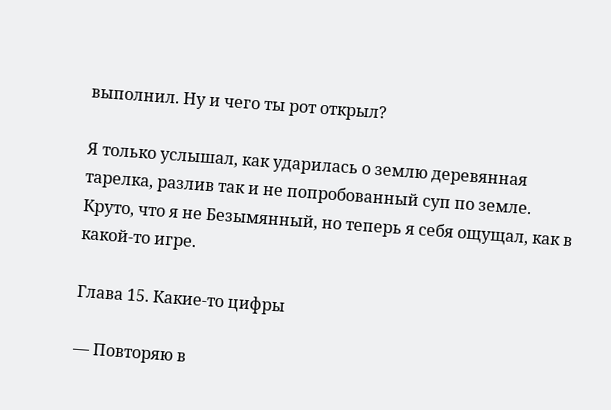выполнил. Ну и чего ты рот открыл?

Я только услышал, как ударилась о землю деревянная тарелка, разлив так и не попробованный суп по земле. Круто, что я не Безымянный, но теперь я себя ощущал, как в какой-то игре.

Глава 15. Какие-то цифры

— Повторяю в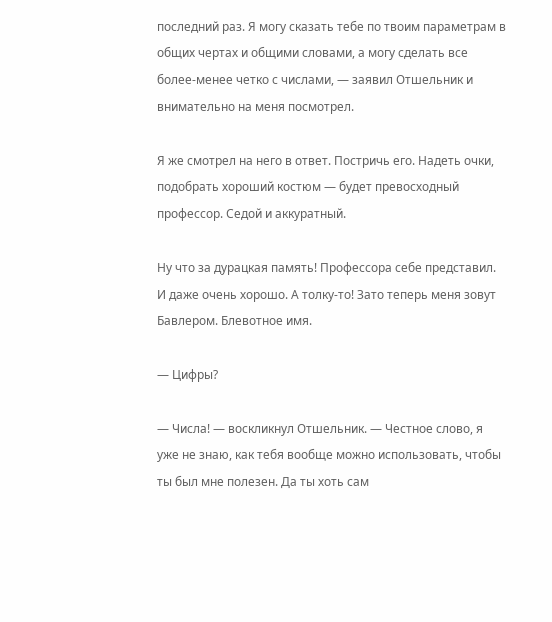последний раз. Я могу сказать тебе по твоим параметрам в общих чертах и общими словами, а могу сделать все более-менее четко с числами, — заявил Отшельник и внимательно на меня посмотрел.

Я же смотрел на него в ответ. Постричь его. Надеть очки, подобрать хороший костюм — будет превосходный профессор. Седой и аккуратный.

Ну что за дурацкая память! Профессора себе представил. И даже очень хорошо. А толку-то! Зато теперь меня зовут Бавлером. Блевотное имя.

— Цифры?

— Числа! — воскликнул Отшельник. — Честное слово, я уже не знаю, как тебя вообще можно использовать, чтобы ты был мне полезен. Да ты хоть сам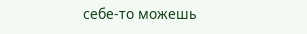себе-то можешь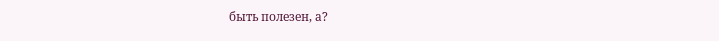быть полезен, а?